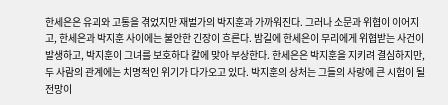한세은은 유괴와 고통을 겪었지만 재벌가의 박지훈과 가까워진다. 그러나 소문과 위협이 이어지고, 한세은과 박지훈 사이에는 불안한 긴장이 흐른다. 밤길에 한세은이 무리에게 위협받는 사건이 발생하고, 박지훈이 그녀를 보호하다 칼에 맞아 부상한다. 한세은은 박지훈을 지키려 결심하지만, 두 사람의 관계에는 치명적인 위기가 다가오고 있다. 박지훈의 상처는 그들의 사랑에 큰 시험이 될 전망이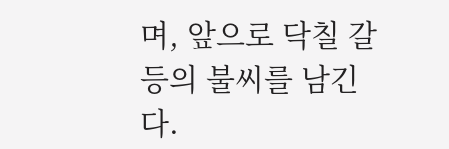며, 앞으로 닥칠 갈등의 불씨를 남긴다.